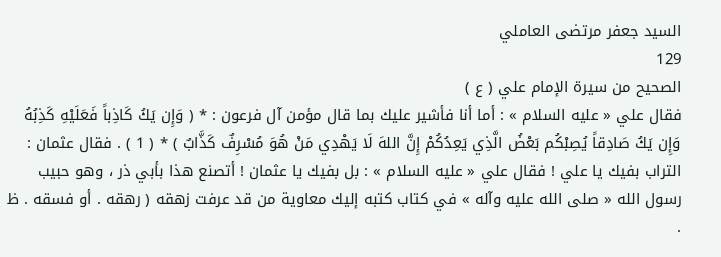السيد جعفر مرتضى العاملي
129
الصحيح من سيرة الإمام علي ( ع )
فقال علي « عليه السلام » : أما أنا فأشير عليك بما قال مؤمن آل فرعون : * ( وَإِن يَكُ كَاذِباً فَعَلَيْهِ كَذِبُهُ وَإِن يَكُ صَادِقاً يُصِبْكُم بَعْضُ الَّذِي يَعِدُكُمْ إِنَّ اللهَ لَا يَهْدِي مَنْ هُوَ مُسْرِفٌ كَذَّابٌ ) * ( 1 ) . فقال عثمان : التراب بفيك يا علي ! فقال علي « عليه السلام » : بل بفيك يا عثمان ! أتصنع هذا بأبي ذر ، وهو حبيب رسول الله « صلى الله عليه وآله » في كتاب كتبه إليك معاوية من قد عرفت زهقه ( رهقه . أو فسقه . ظ .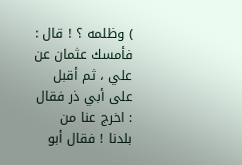) وظلمه ؟ ! قال : فأمسك عثمان عن علي ، ثم أقبل على أبي ذر فقال : اخرج عنا من بلدنا ! فقال أبو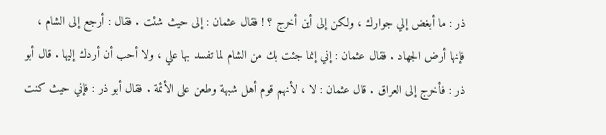ذر : ما أبغض إلي جوارك ، ولكن إلى أين أخرج ؟ ! فقال عثمان : إلى حيث شئت . فقال : أرجع إلى الشام ، فإنها أرض الجهاد . فقال عثمان : إني إنما جئت بك من الشام لما تفسد بها علي ، ولا أحب أن أردك إليها . قال أبو ذر : فأخرج إلى العراق . قال عثمان : لا ، لأنهم قوم أهل شبهة وطعن على الأئمة . فقال أبو ذر : فإني حيث كنت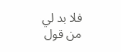فلا بد لي من قول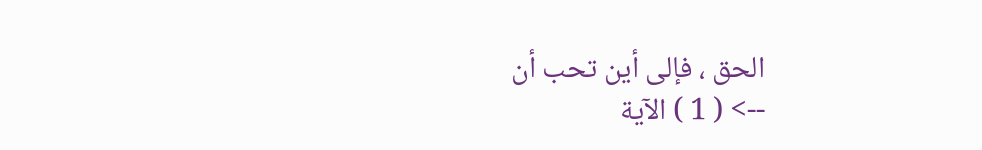الحق ، فإلى أين تحب أن
--> ( 1 ) الآية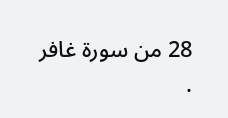28 من سورة غافر .